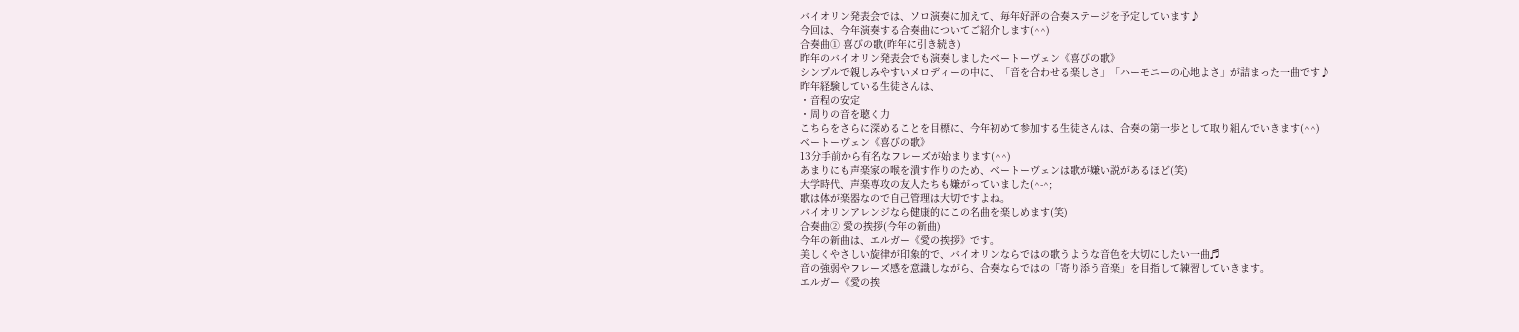バイオリン発表会では、ソロ演奏に加えて、毎年好評の合奏ステージを予定しています♪
今回は、今年演奏する合奏曲についてご紹介します(^^)
合奏曲① 喜びの歌(昨年に引き続き)
昨年のバイオリン発表会でも演奏しましたベートーヴェン《喜びの歌》
シンプルで親しみやすいメロディーの中に、「音を合わせる楽しさ」「ハーモニーの心地よさ」が詰まった一曲です♪
昨年経験している生徒さんは、
・音程の安定
・周りの音を聴く力
こちらをさらに深めることを目標に、今年初めて参加する生徒さんは、合奏の第一歩として取り組んでいきます(^^)
ベートーヴェン《喜びの歌》
13分手前から有名なフレーズが始まります(^^)
あまりにも声楽家の喉を潰す作りのため、ベートーヴェンは歌が嫌い説があるほど(笑)
大学時代、声楽専攻の友人たちも嫌がっていました(^-^;
歌は体が楽器なので自己管理は大切ですよね。
バイオリンアレンジなら健康的にこの名曲を楽しめます(笑)
合奏曲② 愛の挨拶(今年の新曲)
今年の新曲は、エルガー《愛の挨拶》です。
美しくやさしい旋律が印象的で、バイオリンならではの歌うような音色を大切にしたい一曲♬
音の強弱やフレーズ感を意識しながら、合奏ならではの「寄り添う音楽」を目指して練習していきます。
エルガー《愛の挨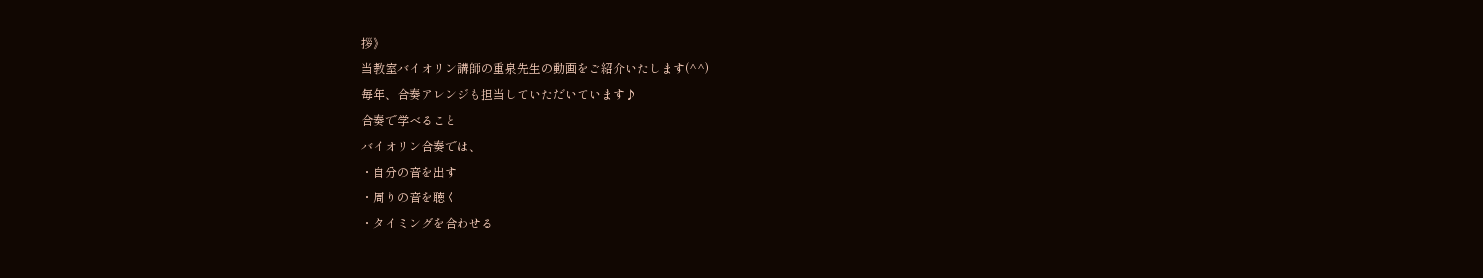拶》
当教室バイオリン講師の重泉先生の動画をご紹介いたします(^^)
毎年、合奏アレンジも担当していただいています♪
合奏で学べること
バイオリン合奏では、
・自分の音を出す
・周りの音を聴く
・タイミングを合わせる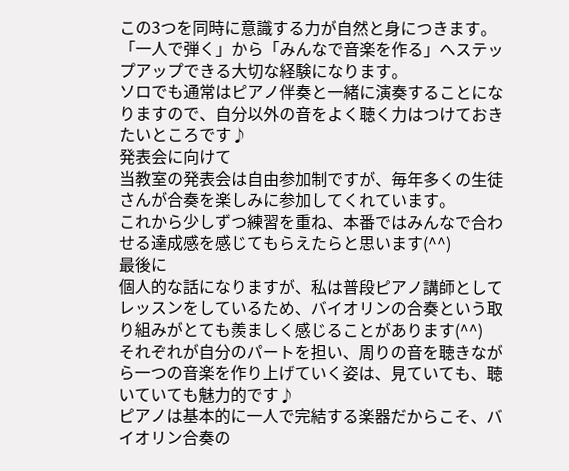この3つを同時に意識する力が自然と身につきます。
「一人で弾く」から「みんなで音楽を作る」へステップアップできる大切な経験になります。
ソロでも通常はピアノ伴奏と一緒に演奏することになりますので、自分以外の音をよく聴く力はつけておきたいところです♪
発表会に向けて
当教室の発表会は自由参加制ですが、毎年多くの生徒さんが合奏を楽しみに参加してくれています。
これから少しずつ練習を重ね、本番ではみんなで合わせる達成感を感じてもらえたらと思います(^^)
最後に
個人的な話になりますが、私は普段ピアノ講師としてレッスンをしているため、バイオリンの合奏という取り組みがとても羨ましく感じることがあります(^^)
それぞれが自分のパートを担い、周りの音を聴きながら一つの音楽を作り上げていく姿は、見ていても、聴いていても魅力的です♪
ピアノは基本的に一人で完結する楽器だからこそ、バイオリン合奏の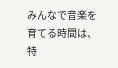みんなで音楽を育てる時間は、特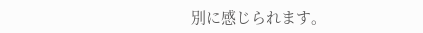別に感じられます。